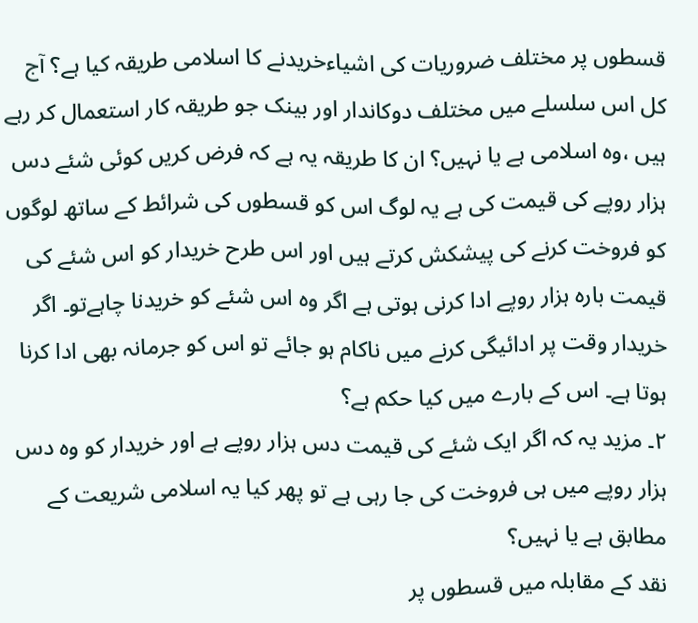قسطوں پر مختلف ضروریات کی اشیاءخریدنے کا اسلامی طریقہ کیا ہے؟ آج کل اس سلسلے میں مختلف دوکاندار اور بینک جو طریقہ کار استعمال کر رہے ہیں ،وہ اسلامی ہے یا نہیں؟ ان کا طریقہ یہ ہے کہ فرض کریں کوئی شئے دس ہزار روپے کی قیمت کی ہے یہ لوگ اس کو قسطوں کی شرائط کے ساتھ لوگوں کو فروخت کرنے کی پیشکش کرتے ہیں اور اس طرح خریدار کو اس شئے کی قیمت بارہ ہزار روپے ادا کرنی ہوتی ہے اگر وہ اس شئے کو خریدنا چاہےتو۔ اگر خریدار وقت پر ادائیگی کرنے میں ناکام ہو جائے تو اس کو جرمانہ بھی ادا کرنا ہوتا ہے۔ اس کے بارے میں کیا حکم ہے؟
۲۔ مزید یہ کہ اگر ایک شئے کی قیمت دس ہزار روپے ہے اور خریدار کو وہ دس ہزار روپے میں ہی فروخت کی جا رہی ہے تو پھر کیا یہ اسلامی شریعت کے مطابق ہے یا نہیں؟
نقد کے مقابلہ میں قسطوں پر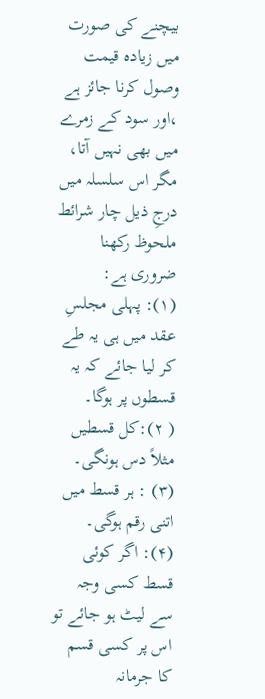بیچنے کی صورت میں زیادہ قیمت وصول کرنا جائز ہے ،اور سود کے زمرے میں بھی نہیں آتا، مگر اس سلسلہ میں درجِ ذیل چار شرائط ملحوظ رکھنا ضروری ہے:
(۱): پہلی مجلسِ عقد میں ہی یہ طے کر لیا جائے کہ یہ قسطوں پر ہوگا۔
( ۲):کل قسطیں مثلاً دس ہونگی۔
(۳) : ہر قسط میں اتنی رقم ہوگی۔
(۴): اگر کوئی قسط کسی وجہ سے لیٹ ہو جائے تو اس پر کسی قسم کا جرمانہ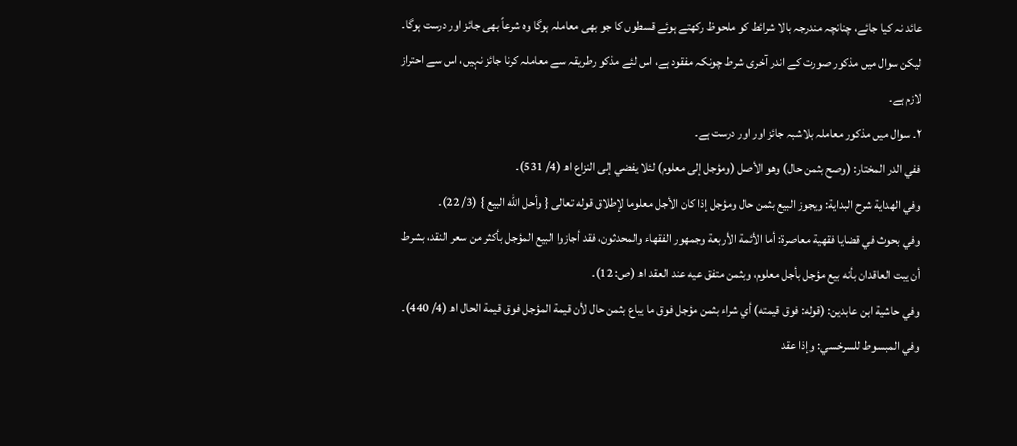عائد نہ کیا جائے، چنانچہ مندرجہ بالا شرائط کو ملحوظ رکھتے ہوئے قسطوں کا جو بھی معاملہ ہوگا وہ شرعاً بھی جائز اور درست ہوگا۔ لیکن سوال میں مذکور صورت کے اندر آخری شرط چونکہ مفقود ہے، اس لئے مذکو رطریقہ سے معاملہ کرنا جائز نہیں، اس سے احتراز لازم ہے۔
۲۔ سوال میں مذکور معاملہ بلاشبہ جائز اور اور درست ہے۔
ففي الدر المختار: (وصح بثمن حال) وهو الأصل (ومؤجل إلى معلوم) لئلا يفضي إلى النزاع اھ (4/ 531)۔
وفي الهداية شرح البداية: ويجوز البيع بثمن حال ومؤجل إذا كان الأجل معلوما لإطلاق قوله تعالى { وأحل الله البيع } (3/ 22)۔
وفي بحوث في قضايا فقهية معاصرة: أما الأئمة الأربعة وجمهور الفقهاء والمحدثون، فقد أجازوا البيع المؤجل بأكثر من سعر النقد، بشرط أن يبت العاقدان بأنه بيع مؤجل بأجل معلوم، وبثمن متفق عيه عند العقد اھ (ص: 12)۔
وفي حاشية ابن عابدين: (قوله: فوق قيمته) أي شراء بثمن مؤجل فوق ما يباع بثمن حال لأن قيمة المؤجل فوق قيمة الحال اھ (4/ 440)۔
وفي المبسوط للسرخسي: وإذا عقد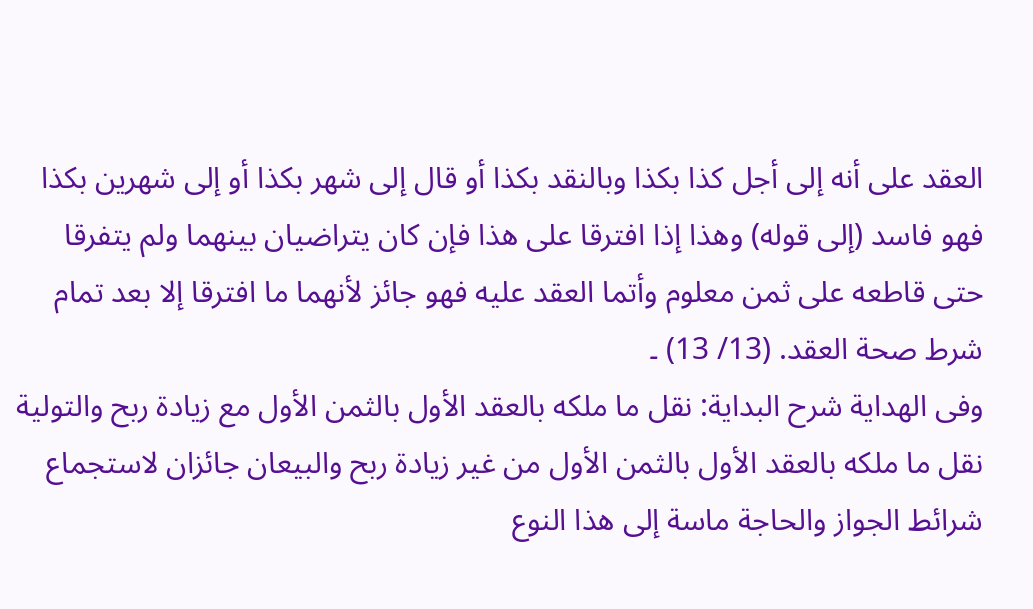العقد على أنه إلى أجل كذا بكذا وبالنقد بكذا أو قال إلى شهر بكذا أو إلى شهرين بكذا فهو فاسد (إلی قوله) وهذا إذا افترقا على هذا فإن كان يتراضيان بينهما ولم يتفرقا حتى قاطعه على ثمن معلوم وأتما العقد عليه فهو جائز لأنهما ما افترقا إلا بعد تمام شرط صحة العقد. (13/ 13) ۔
وفی الهداية شرح البداية: نقل ما ملكه بالعقد الأول بالثمن الأول مع زيادة ربح والتولية نقل ما ملكه بالعقد الأول بالثمن الأول من غير زيادة ربح والبيعان جائزان لاستجماع شرائط الجواز والحاجة ماسة إلى هذا النوع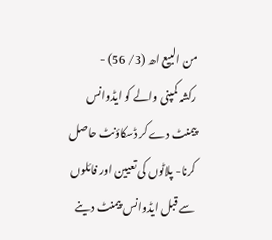من البيع اھ (3/ 56) -
رکشہ کمپنی والے کو ایڈوانس پیمنٹ دے کر ڈسکاؤنٹ حاصل کرنا- پلاٹوں کی تعیین اور فائلوں سے قبل ایڈوانس پیمنٹ دینے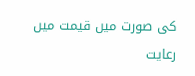کی صورت میں قیمت میں رعایت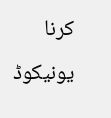کرنا
یونیکوڈ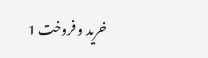خرید و فروخت 1